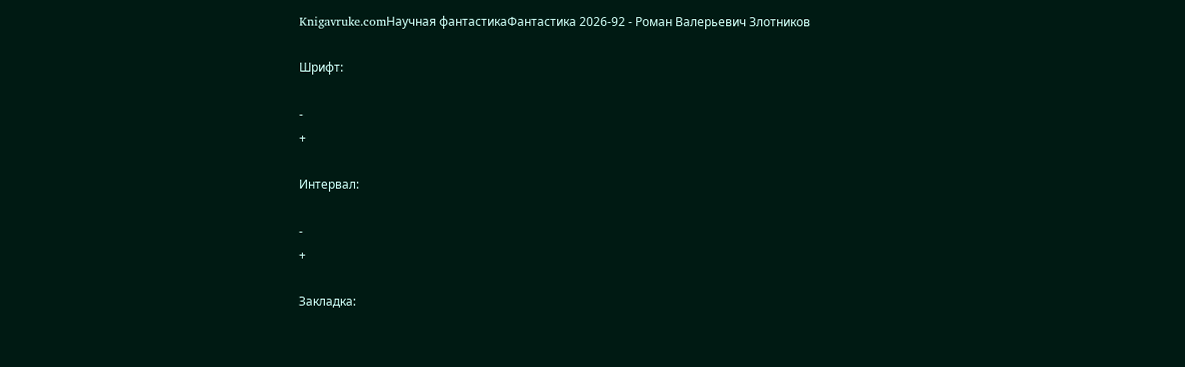Knigavruke.comНаучная фантастикаФантастика 2026-92 - Роман Валерьевич Злотников

Шрифт:

-
+

Интервал:

-
+

Закладка: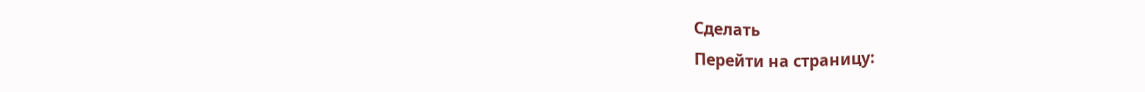Сделать
Перейти на страницу: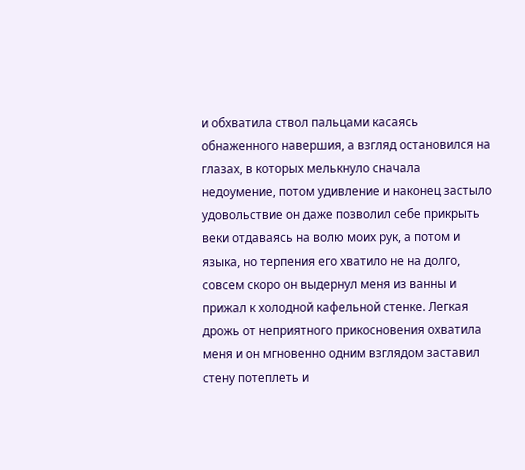и обхватила ствол пальцами касаясь обнаженного навершия, а взгляд остановился на глазах, в которых мелькнуло сначала недоумение, потом удивление и наконец застыло удовольствие он даже позволил себе прикрыть веки отдаваясь на волю моих рук, а потом и языка, но терпения его хватило не на долго, совсем скоро он выдернул меня из ванны и прижал к холодной кафельной стенке. Легкая дрожь от неприятного прикосновения охватила меня и он мгновенно одним взглядом заставил стену потеплеть и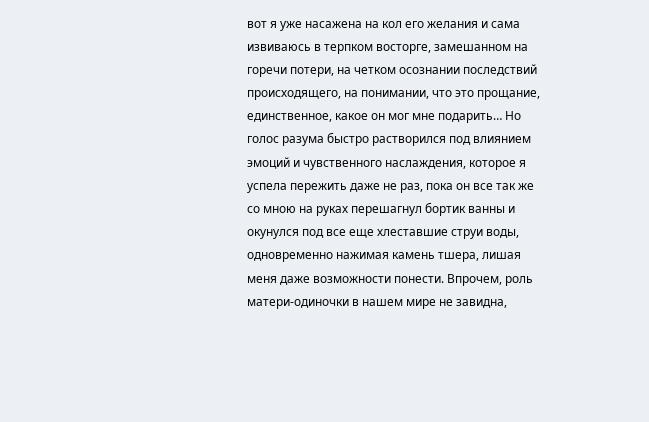вот я уже насажена на кол его желания и сама извиваюсь в терпком восторге, замешанном на горечи потери, на четком осознании последствий происходящего, на понимании, что это прощание, единственное, какое он мог мне подарить… Но голос разума быстро растворился под влиянием эмоций и чувственного наслаждения, которое я успела пережить даже не раз, пока он все так же со мною на руках перешагнул бортик ванны и окунулся под все еще хлеставшие струи воды, одновременно нажимая камень тшера, лишая меня даже возможности понести. Впрочем, роль матери-одиночки в нашем мире не завидна,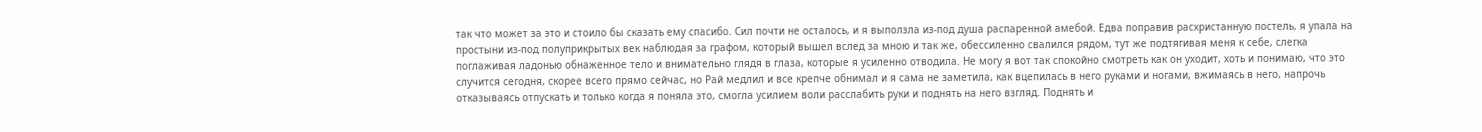так что может за это и стоило бы сказать ему спасибо. Сил почти не осталось, и я выползла из-под душа распаренной амебой. Едва поправив расхристанную постель, я упала на простыни из-под полуприкрытых век наблюдая за графом, который вышел вслед за мною и так же, обессиленно свалился рядом, тут же подтягивая меня к себе, слегка поглаживая ладонью обнаженное тело и внимательно глядя в глаза, которые я усиленно отводила. Не могу я вот так спокойно смотреть как он уходит, хоть и понимаю, что это случится сегодня, скорее всего прямо сейчас, но Рай медлил и все крепче обнимал и я сама не заметила, как вцепилась в него руками и ногами, вжимаясь в него, напрочь отказываясь отпускать и только когда я поняла это, смогла усилием воли расслабить руки и поднять на него взгляд. Поднять и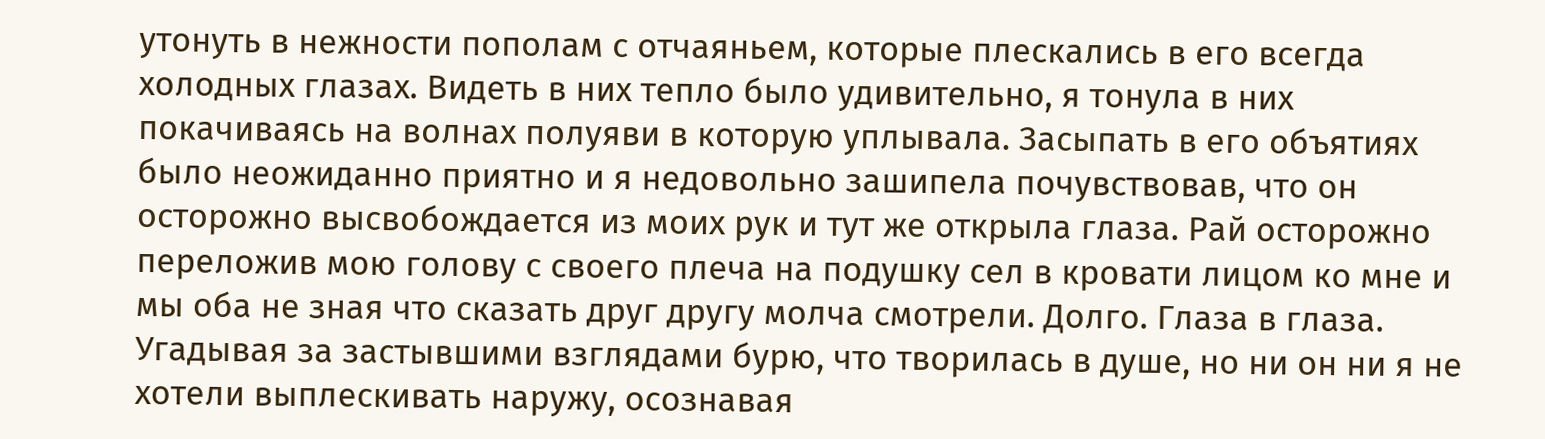утонуть в нежности пополам с отчаяньем, которые плескались в его всегда холодных глазах. Видеть в них тепло было удивительно, я тонула в них покачиваясь на волнах полуяви в которую уплывала. Засыпать в его объятиях было неожиданно приятно и я недовольно зашипела почувствовав, что он осторожно высвобождается из моих рук и тут же открыла глаза. Рай осторожно переложив мою голову с своего плеча на подушку сел в кровати лицом ко мне и мы оба не зная что сказать друг другу молча смотрели. Долго. Глаза в глаза. Угадывая за застывшими взглядами бурю, что творилась в душе, но ни он ни я не хотели выплескивать наружу, осознавая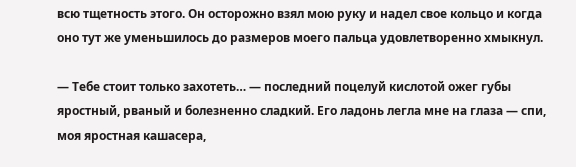всю тщетность этого. Он осторожно взял мою руку и надел свое кольцо и когда оно тут же уменьшилось до размеров моего пальца удовлетворенно хмыкнул.

— Тебе стоит только захотеть… — последний поцелуй кислотой ожег губы яростный, рваный и болезненно сладкий. Его ладонь легла мне на глаза — спи, моя яростная кашасера,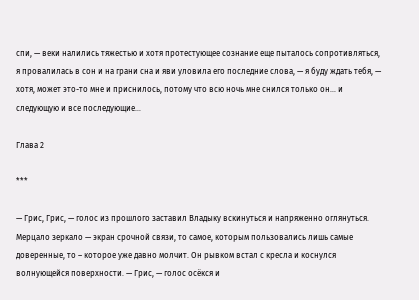спи, — веки налились тяжестью и хотя протестующее сознание еще пыталось сопротивляться, я провалилась в сон и на грани сна и яви уловила его последние слова, — я буду ждать тебя, — хотя, может это-то мне и приснилось, потому что всю ночь мне снился только он… и следующую и все последующие…

Глава 2

***

— Грис, Грис, — голос из прошлого заставил Владыку вскинуться и напряженно оглянуться. Мерцало зеркало — экран срочной связи, то самое, которым пользовались лишь самые доверенные, то – которое уже давно молчит. Он рывком встал с кресла и коснулся волнующейся поверхности. — Грис, — голос осёкся и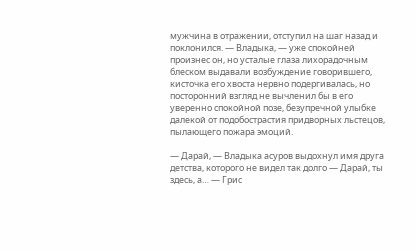мужчина в отражении, отступил на шаг назад и поклонился. — Владыка, — уже спокойней произнес он, но усталые глаза лихорадочным блеском выдавали возбуждение говорившего, кисточка его хвоста нервно подергивалась, но посторонний взгляд не вычленил бы в его уверенно спокойной позе, безупречной улыбке далекой от подобострастия придворных льстецов, пылающего пожара эмоций.

— Дарай, — Владыка асуров выдохнул имя друга детства, которого не видел так долго — Дарай, ты здесь, а… — Грис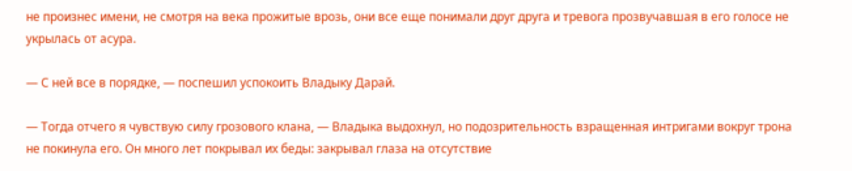не произнес имени, не смотря на века прожитые врозь, они все еще понимали друг друга и тревога прозвучавшая в его голосе не укрылась от асура.

— С ней все в порядке, — поспешил успокоить Владыку Дарай.

— Тогда отчего я чувствую силу грозового клана, — Владыка выдохнул, но подозрительность взращенная интригами вокруг трона не покинула его. Он много лет покрывал их беды: закрывал глаза на отсутствие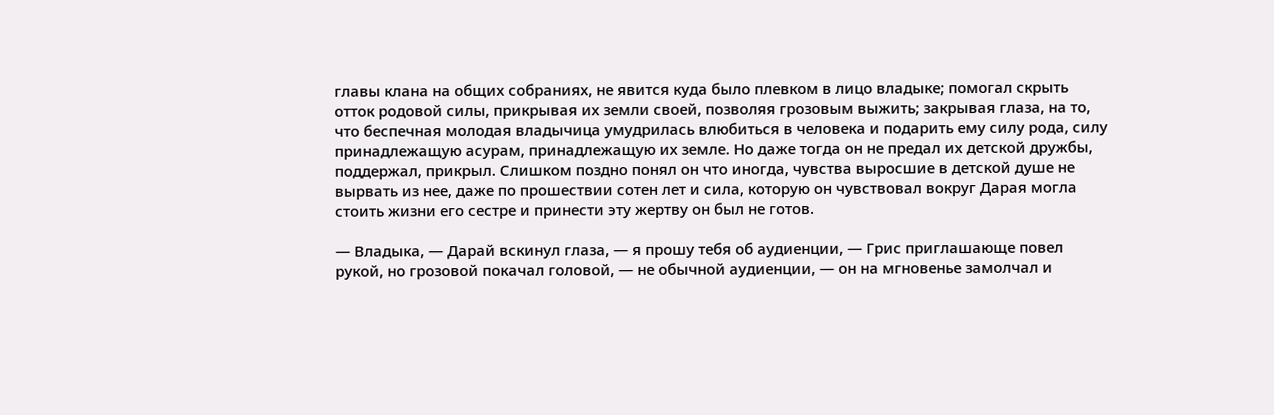главы клана на общих собраниях, не явится куда было плевком в лицо владыке; помогал скрыть отток родовой силы, прикрывая их земли своей, позволяя грозовым выжить; закрывая глаза, на то, что беспечная молодая владычица умудрилась влюбиться в человека и подарить ему силу рода, силу принадлежащую асурам, принадлежащую их земле. Но даже тогда он не предал их детской дружбы, поддержал, прикрыл. Слишком поздно понял он что иногда, чувства выросшие в детской душе не вырвать из нее, даже по прошествии сотен лет и сила, которую он чувствовал вокруг Дарая могла стоить жизни его сестре и принести эту жертву он был не готов.

— Владыка, — Дарай вскинул глаза, — я прошу тебя об аудиенции, — Грис приглашающе повел рукой, но грозовой покачал головой, — не обычной аудиенции, — он на мгновенье замолчал и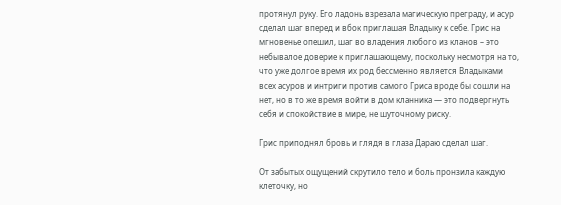протянул руку. Его ладонь взрезала магическую преграду, и асур сделал шаг вперед и вбок приглашая Владыку к себе. Грис на мгновенье опешил, шаг во владения любого из кланов – это небывалое доверие к приглашающему, поскольку несмотря на то, что уже долгое время их род бессменно является Владыками всех асуров и интриги против самого Гриса вроде бы сошли на нет, но в то же время войти в дом кланника — это подвергнуть себя и спокойствие в мире, не шуточному риску.

Грис приподнял бровь и глядя в глаза Дараю сделал шаг.

От забытых ощущений скрутило тело и боль пронзила каждую клеточку, но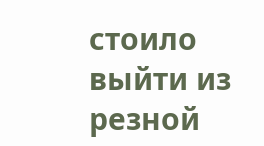стоило выйти из резной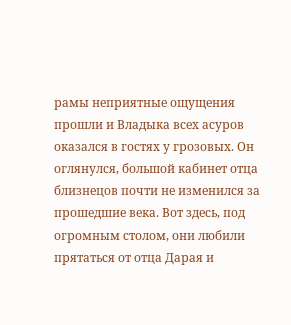рамы неприятные ощущения прошли и Владыка всех асуров оказался в гостях у грозовых. Он оглянулся, большой кабинет отца близнецов почти не изменился за прошедшие века. Вот здесь, под огромным столом, они любили прятаться от отца Дарая и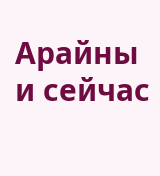Арайны и сейчас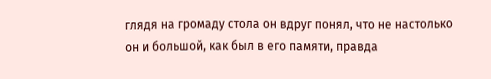глядя на громаду стола он вдруг понял, что не настолько он и большой, как был в его памяти, правда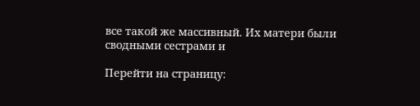все такой же массивный. Их матери были сводными сестрами и

Перейти на страницу: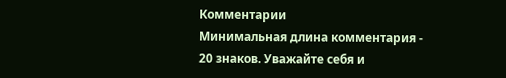Комментарии
Минимальная длина комментария - 20 знаков. Уважайте себя и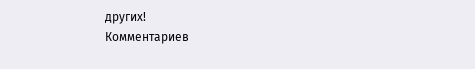других!
Комментариев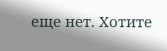еще нет. Хотите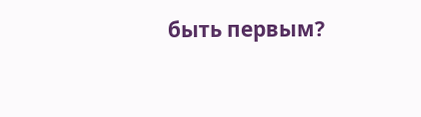быть первым?